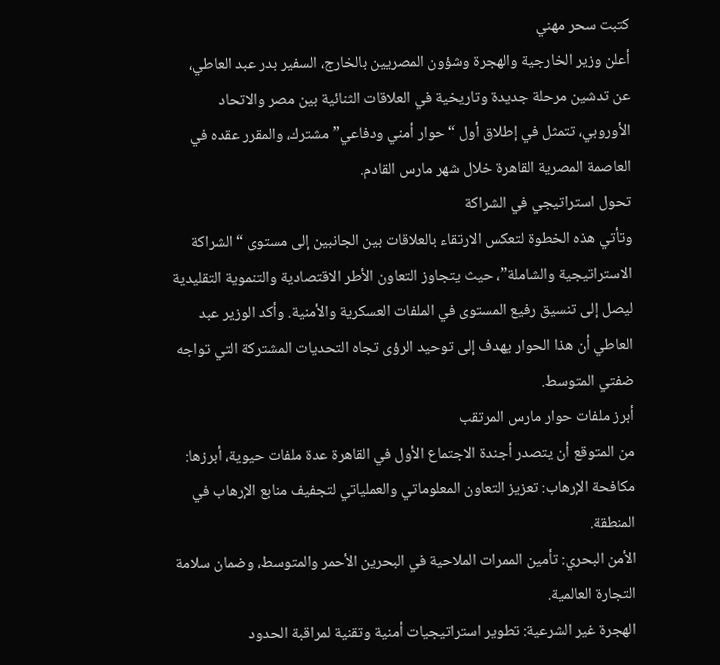كتبت سحر مهني
أعلن وزير الخارجية والهجرة وشؤون المصريين بالخارج، السفير بدر عبد العاطي، عن تدشين مرحلة جديدة وتاريخية في العلاقات الثنائية بين مصر والاتحاد الأوروبي، تتمثل في إطلاق أول “حوار أمني ودفاعي” مشترك، والمقرر عقده في العاصمة المصرية القاهرة خلال شهر مارس القادم.
تحول استراتيجي في الشراكة
وتأتي هذه الخطوة لتعكس الارتقاء بالعلاقات بين الجانبين إلى مستوى “الشراكة الاستراتيجية والشاملة”، حيث يتجاوز التعاون الأطر الاقتصادية والتنموية التقليدية ليصل إلى تنسيق رفيع المستوى في الملفات العسكرية والأمنية. وأكد الوزير عبد العاطي أن هذا الحوار يهدف إلى توحيد الرؤى تجاه التحديات المشتركة التي تواجه ضفتي المتوسط.
أبرز ملفات حوار مارس المرتقب
من المتوقع أن يتصدر أجندة الاجتماع الأول في القاهرة عدة ملفات حيوية، أبرزها:
مكافحة الإرهاب: تعزيز التعاون المعلوماتي والعملياتي لتجفيف منابع الإرهاب في المنطقة.
الأمن البحري: تأمين الممرات الملاحية في البحرين الأحمر والمتوسط، وضمان سلامة التجارة العالمية.
الهجرة غير الشرعية: تطوير استراتيجيات أمنية وتقنية لمراقبة الحدود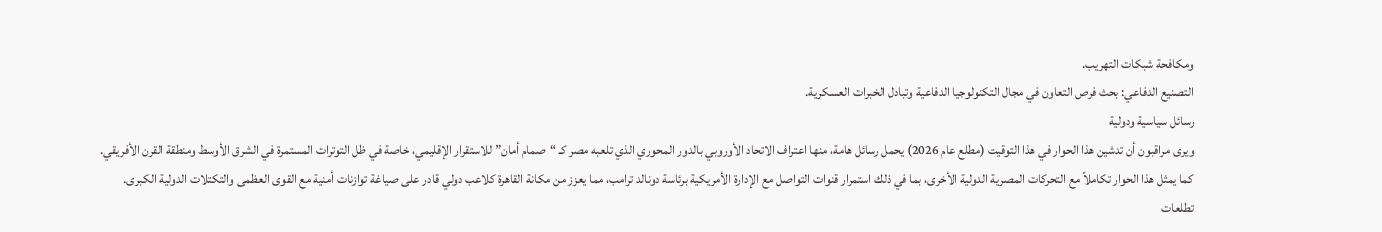ومكافحة شبكات التهريب.
التصنيع الدفاعي: بحث فرص التعاون في مجال التكنولوجيا الدفاعية وتبادل الخبرات العسكرية.
رسائل سياسية ودولية
ويرى مراقبون أن تدشين هذا الحوار في هذا التوقيت (مطلع عام 2026) يحمل رسائل هامة، منها اعتراف الاتحاد الأوروبي بالدور المحوري الذي تلعبه مصر كـ “صمام أمان” للاستقرار الإقليمي، خاصة في ظل التوترات المستمرة في الشرق الأوسط ومنطقة القرن الأفريقي.
كما يمثل هذا الحوار تكاملاً مع التحركات المصرية الدولية الأخرى، بما في ذلك استمرار قنوات التواصل مع الإدارة الأمريكية برئاسة دونالد ترامب، مما يعزز من مكانة القاهرة كلاعب دولي قادر على صياغة توازنات أمنية مع القوى العظمى والتكتلات الدولية الكبرى.
تطلعات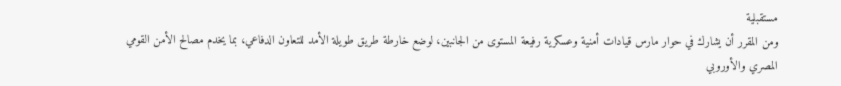مستقبلية
ومن المقرر أن يشارك في حوار مارس قيادات أمنية وعسكرية رفيعة المستوى من الجانبين، لوضع خارطة طريق طويلة الأمد للتعاون الدفاعي، بما يخدم مصالح الأمن القومي المصري والأوروبي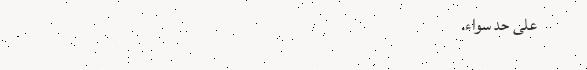على حد سواء.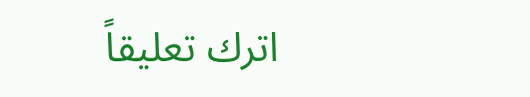اترك تعليقاً